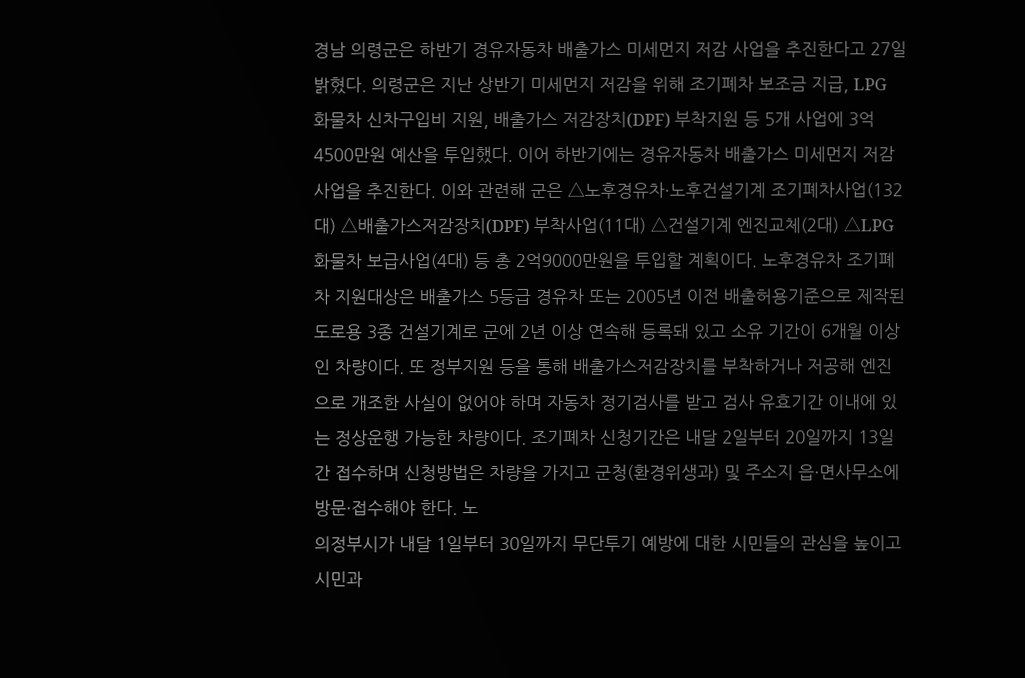경남 의령군은 하반기 경유자동차 배출가스 미세먼지 저감 사업을 추진한다고 27일 밝혔다. 의령군은 지난 상반기 미세먼지 저감을 위해 조기폐차 보조금 지급, LPG 화물차 신차구입비 지원, 배출가스 저감장치(DPF) 부착지원 등 5개 사업에 3억4500만원 예산을 투입했다. 이어 하반기에는 경유자동차 배출가스 미세먼지 저감 사업을 추진한다. 이와 관련해 군은 △노후경유차·노후건설기계 조기폐차사업(132대) △배출가스저감장치(DPF) 부착사업(11대) △건설기계 엔진교체(2대) △LPG화물차 보급사업(4대) 등 총 2억9000만원을 투입할 계획이다. 노후경유차 조기폐차 지원대상은 배출가스 5등급 경유차 또는 2005년 이전 배출허용기준으로 제작된 도로용 3종 건설기계로 군에 2년 이상 연속해 등록돼 있고 소유 기간이 6개월 이상인 차량이다. 또 정부지원 등을 통해 배출가스저감장치를 부착하거나 저공해 엔진으로 개조한 사실이 없어야 하며 자동차 정기검사를 받고 검사 유효기간 이내에 있는 정상운행 가능한 차량이다. 조기폐차 신청기간은 내달 2일부터 20일까지 13일간 접수하며 신청방법은 차량을 가지고 군청(환경위생과) 및 주소지 읍·면사무소에 방문·접수해야 한다. 노
의정부시가 내달 1일부터 30일까지 무단투기 예방에 대한 시민들의 관심을 높이고 시민과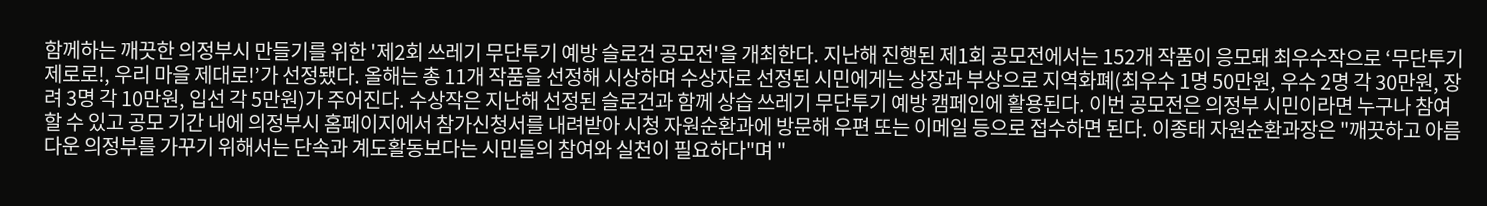함께하는 깨끗한 의정부시 만들기를 위한 '제2회 쓰레기 무단투기 예방 슬로건 공모전'을 개최한다. 지난해 진행된 제1회 공모전에서는 152개 작품이 응모돼 최우수작으로 ‘무단투기 제로로!, 우리 마을 제대로!’가 선정됐다. 올해는 총 11개 작품을 선정해 시상하며 수상자로 선정된 시민에게는 상장과 부상으로 지역화폐(최우수 1명 50만원, 우수 2명 각 30만원, 장려 3명 각 10만원, 입선 각 5만원)가 주어진다. 수상작은 지난해 선정된 슬로건과 함께 상습 쓰레기 무단투기 예방 캠페인에 활용된다. 이번 공모전은 의정부 시민이라면 누구나 참여할 수 있고 공모 기간 내에 의정부시 홈페이지에서 참가신청서를 내려받아 시청 자원순환과에 방문해 우편 또는 이메일 등으로 접수하면 된다. 이종태 자원순환과장은 "깨끗하고 아름다운 의정부를 가꾸기 위해서는 단속과 계도활동보다는 시민들의 참여와 실천이 필요하다"며 "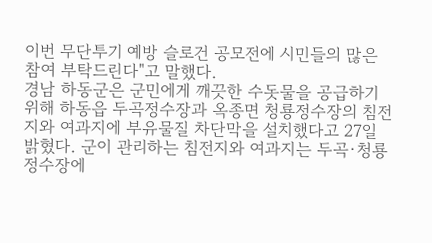이번 무단투기 예방 슬로건 공모전에 시민들의 많은 참여 부탁드린다"고 말했다.
경남 하동군은 군민에게 깨끗한 수돗물을 공급하기 위해 하동읍 두곡정수장과 옥종면 청룡정수장의 침전지와 여과지에 부유물질 차단막을 설치했다고 27일 밝혔다. 군이 관리하는 침전지와 여과지는 두곡·청룡정수장에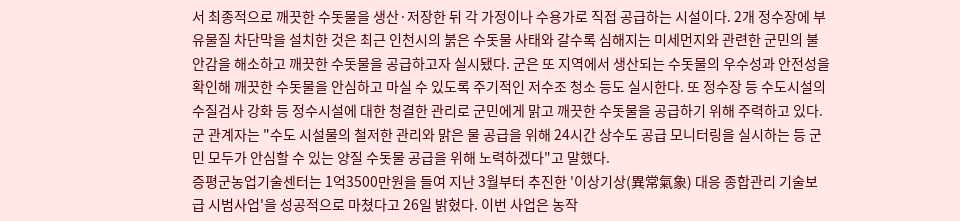서 최종적으로 깨끗한 수돗물을 생산·저장한 뒤 각 가정이나 수용가로 직접 공급하는 시설이다. 2개 정수장에 부유물질 차단막을 설치한 것은 최근 인천시의 붉은 수돗물 사태와 갈수록 심해지는 미세먼지와 관련한 군민의 불안감을 해소하고 깨끗한 수돗물을 공급하고자 실시됐다. 군은 또 지역에서 생산되는 수돗물의 우수성과 안전성을 확인해 깨끗한 수돗물을 안심하고 마실 수 있도록 주기적인 저수조 청소 등도 실시한다. 또 정수장 등 수도시설의 수질검사 강화 등 정수시설에 대한 청결한 관리로 군민에게 맑고 깨끗한 수돗물을 공급하기 위해 주력하고 있다. 군 관계자는 "수도 시설물의 철저한 관리와 맑은 물 공급을 위해 24시간 상수도 공급 모니터링을 실시하는 등 군민 모두가 안심할 수 있는 양질 수돗물 공급을 위해 노력하겠다"고 말했다.
증평군농업기술센터는 1억3500만원을 들여 지난 3월부터 추진한 '이상기상(異常氣象) 대응 종합관리 기술보급 시범사업'을 성공적으로 마쳤다고 26일 밝혔다. 이번 사업은 농작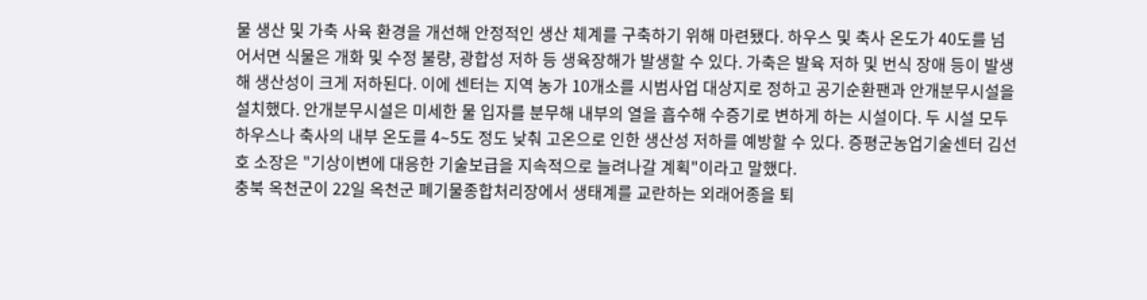물 생산 및 가축 사육 환경을 개선해 안정적인 생산 체계를 구축하기 위해 마련됐다. 하우스 및 축사 온도가 40도를 넘어서면 식물은 개화 및 수정 불량, 광합성 저하 등 생육장해가 발생할 수 있다. 가축은 발육 저하 및 번식 장애 등이 발생해 생산성이 크게 저하된다. 이에 센터는 지역 농가 10개소를 시범사업 대상지로 정하고 공기순환팬과 안개분무시설을 설치했다. 안개분무시설은 미세한 물 입자를 분무해 내부의 열을 흡수해 수증기로 변하게 하는 시설이다. 두 시설 모두 하우스나 축사의 내부 온도를 4∼5도 정도 낮춰 고온으로 인한 생산성 저하를 예방할 수 있다. 증평군농업기술센터 김선호 소장은 "기상이변에 대응한 기술보급을 지속적으로 늘려나갈 계획"이라고 말했다.
충북 옥천군이 22일 옥천군 폐기물종합처리장에서 생태계를 교란하는 외래어종을 퇴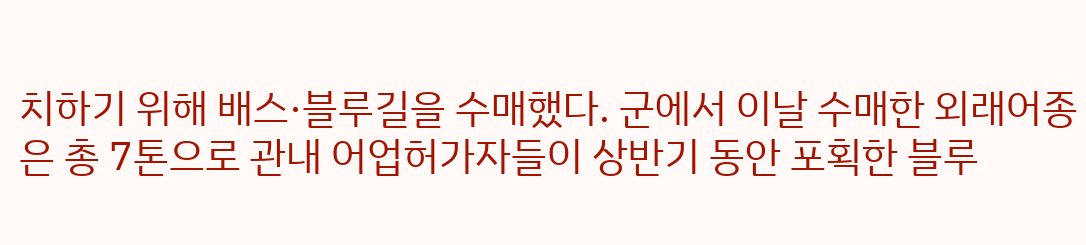치하기 위해 배스·블루길을 수매했다. 군에서 이날 수매한 외래어종은 총 7톤으로 관내 어업허가자들이 상반기 동안 포획한 블루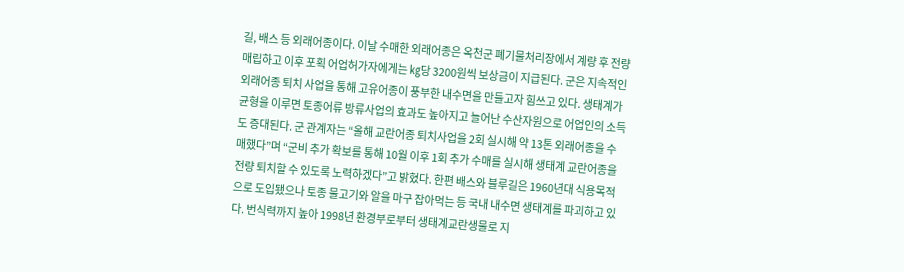길, 배스 등 외래어종이다. 이날 수매한 외래어종은 옥천군 폐기물처리장에서 계량 후 전량 매립하고 이후 포획 어업허가자에게는 ㎏당 3200원씩 보상금이 지급된다. 군은 지속적인 외래어종 퇴치 사업을 통해 고유어종이 풍부한 내수면을 만들고자 힘쓰고 있다. 생태계가 균형을 이루면 토종어류 방류사업의 효과도 높아지고 늘어난 수산자원으로 어업인의 소득도 증대된다. 군 관계자는 “올해 교란어종 퇴치사업을 2회 실시해 약 13톤 외래어종을 수매했다”며 “군비 추가 확보를 통해 10월 이후 1회 추가 수매를 실시해 생태계 교란어종을 전량 퇴치할 수 있도록 노력하겠다”고 밝혔다. 한편 배스와 블루길은 1960년대 식용목적으로 도입됐으나 토종 물고기와 알을 마구 잡아먹는 등 국내 내수면 생태계를 파괴하고 있다. 번식력까지 높아 1998년 환경부로부터 생태계교란생물로 지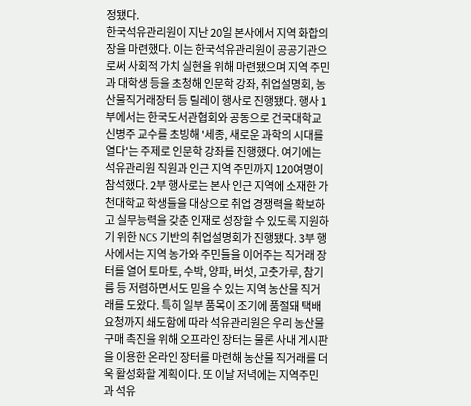정됐다.
한국석유관리원이 지난 20일 본사에서 지역 화합의 장을 마련했다. 이는 한국석유관리원이 공공기관으로써 사회적 가치 실현을 위해 마련됐으며 지역 주민과 대학생 등을 초청해 인문학 강좌, 취업설명회, 농산물직거래장터 등 릴레이 행사로 진행됐다. 행사 1부에서는 한국도서관협회와 공동으로 건국대학교 신병주 교수를 초빙해 '세종, 새로운 과학의 시대를 열다'는 주제로 인문학 강좌를 진행했다. 여기에는 석유관리원 직원과 인근 지역 주민까지 120여명이 참석했다. 2부 행사로는 본사 인근 지역에 소재한 가천대학교 학생들을 대상으로 취업 경쟁력을 확보하고 실무능력을 갖춘 인재로 성장할 수 있도록 지원하기 위한 NCS 기반의 취업설명회가 진행됐다. 3부 행사에서는 지역 농가와 주민들을 이어주는 직거래 장터를 열어 토마토, 수박, 양파, 버섯, 고춧가루, 참기름 등 저렴하면서도 믿을 수 있는 지역 농산물 직거래를 도왔다. 특히 일부 품목이 조기에 품절돼 택배요청까지 쇄도함에 따라 석유관리원은 우리 농산물 구매 촉진을 위해 오프라인 장터는 물론 사내 게시판을 이용한 온라인 장터를 마련해 농산물 직거래를 더욱 활성화할 계획이다. 또 이날 저녁에는 지역주민과 석유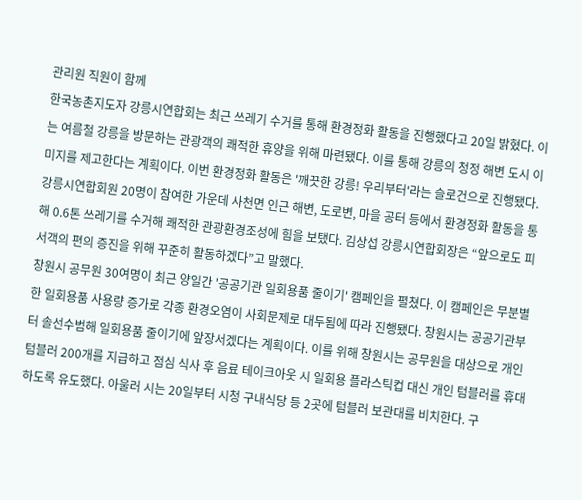관리원 직원이 함께
한국농촌지도자 강릉시연합회는 최근 쓰레기 수거를 통해 환경정화 활동을 진행했다고 20일 밝혔다. 이는 여름철 강릉을 방문하는 관광객의 쾌적한 휴양을 위해 마련됐다. 이를 통해 강릉의 청정 해변 도시 이미지를 제고한다는 계획이다. 이번 환경정화 활동은 '깨끗한 강릉! 우리부터'라는 슬로건으로 진행됐다. 강릉시연합회원 20명이 참여한 가운데 사천면 인근 해변, 도로변, 마을 공터 등에서 환경정화 활동을 통해 0.6톤 쓰레기를 수거해 쾌적한 관광환경조성에 힘을 보탰다. 김상섭 강릉시연합회장은 “앞으로도 피서객의 편의 증진을 위해 꾸준히 활동하겠다”고 말했다.
창원시 공무원 30여명이 최근 양일간 '공공기관 일회용품 줄이기' 캠페인을 펼쳤다. 이 캠페인은 무분별한 일회용품 사용량 증가로 각종 환경오염이 사회문제로 대두됨에 따라 진행됐다. 창원시는 공공기관부터 솔선수범해 일회용품 줄이기에 앞장서겠다는 계획이다. 이를 위해 창원시는 공무원을 대상으로 개인텀블러 200개를 지급하고 점심 식사 후 음료 테이크아웃 시 일회용 플라스틱컵 대신 개인 텀블러를 휴대하도록 유도했다. 아울러 시는 20일부터 시청 구내식당 등 2곳에 텀블러 보관대를 비치한다. 구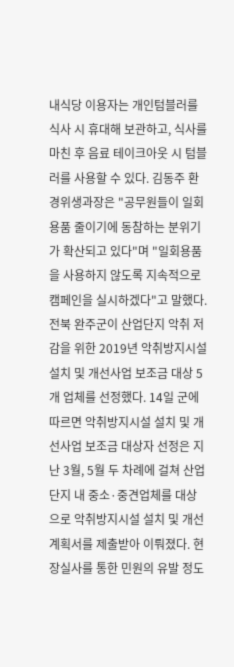내식당 이용자는 개인텀블러를 식사 시 휴대해 보관하고, 식사를 마친 후 음료 테이크아웃 시 텀블러를 사용할 수 있다. 김동주 환경위생과장은 "공무원들이 일회용품 줄이기에 동참하는 분위기가 확산되고 있다"며 "일회용품을 사용하지 않도록 지속적으로 캠페인을 실시하겠다"고 말했다.
전북 완주군이 산업단지 악취 저감을 위한 2019년 악취방지시설 설치 및 개선사업 보조금 대상 5개 업체를 선정했다. 14일 군에 따르면 악취방지시설 설치 및 개선사업 보조금 대상자 선정은 지난 3월, 5월 두 차례에 걸쳐 산업단지 내 중소·중견업체를 대상으로 악취방지시설 설치 및 개선계획서를 제출받아 이뤄졌다. 현장실사를 통한 민원의 유발 정도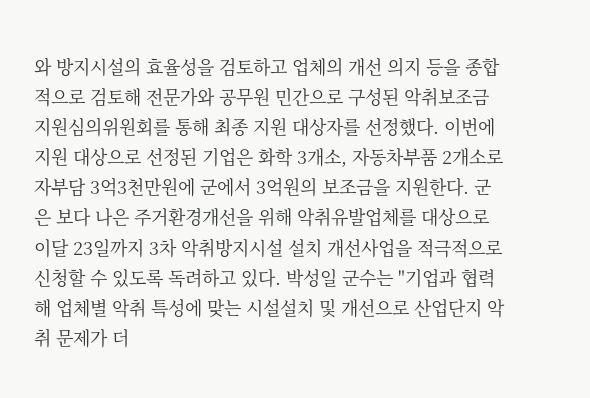와 방지시설의 효율성을 검토하고 업체의 개선 의지 등을 종합적으로 검토해 전문가와 공무원 민간으로 구성된 악취보조금 지원심의위원회를 통해 최종 지원 대상자를 선정했다. 이번에 지원 대상으로 선정된 기업은 화학 3개소, 자동차부품 2개소로 자부담 3억3천만원에 군에서 3억원의 보조금을 지원한다. 군은 보다 나은 주거환경개선을 위해 악취유발업체를 대상으로 이달 23일까지 3차 악취방지시설 설치 개선사업을 적극적으로 신청할 수 있도록 독려하고 있다. 박성일 군수는 "기업과 협력해 업체별 악취 특성에 맞는 시설설치 및 개선으로 산업단지 악취 문제가 더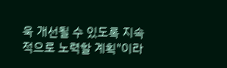욱 개선될 수 있도록 지속적으로 노력할 계획"이라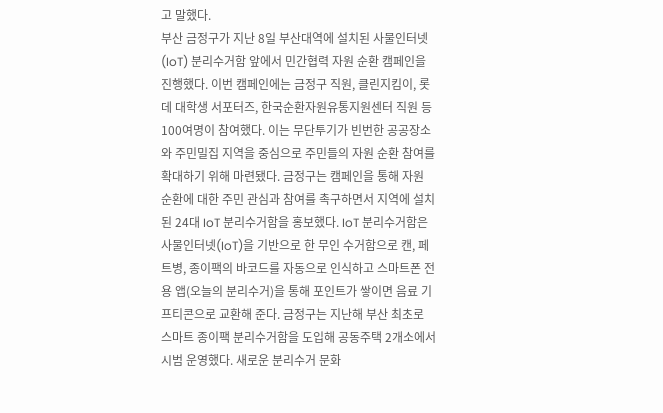고 말했다.
부산 금정구가 지난 8일 부산대역에 설치된 사물인터넷(IoT) 분리수거함 앞에서 민간협력 자원 순환 캠페인을 진행했다. 이번 캠페인에는 금정구 직원, 클린지킴이, 롯데 대학생 서포터즈, 한국순환자원유통지원센터 직원 등 100여명이 참여했다. 이는 무단투기가 빈번한 공공장소와 주민밀집 지역을 중심으로 주민들의 자원 순환 참여를 확대하기 위해 마련됐다. 금정구는 캠페인을 통해 자원 순환에 대한 주민 관심과 참여를 촉구하면서 지역에 설치된 24대 IoT 분리수거함을 홍보했다. IoT 분리수거함은 사물인터넷(IoT)을 기반으로 한 무인 수거함으로 캔, 페트병, 종이팩의 바코드를 자동으로 인식하고 스마트폰 전용 앱(오늘의 분리수거)을 통해 포인트가 쌓이면 음료 기프티콘으로 교환해 준다. 금정구는 지난해 부산 최초로 스마트 종이팩 분리수거함을 도입해 공동주택 2개소에서 시범 운영했다. 새로운 분리수거 문화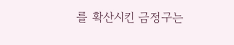를 확산시킨 금정구는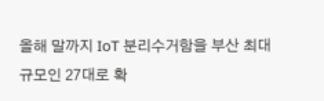올해 말까지 IoT 분리수거함을 부산 최대 규모인 27대로 확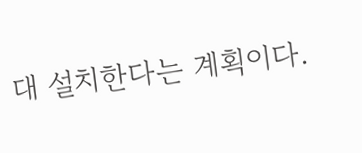대 설치한다는 계획이다.